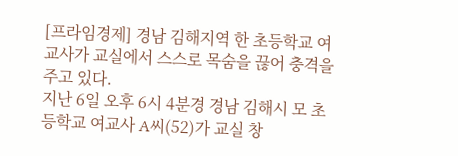[프라임경제] 경남 김해지역 한 초등학교 여교사가 교실에서 스스로 목숨을 끊어 충격을 주고 있다.
지난 6일 오후 6시 4분경 경남 김해시 모 초등학교 여교사 A씨(52)가 교실 창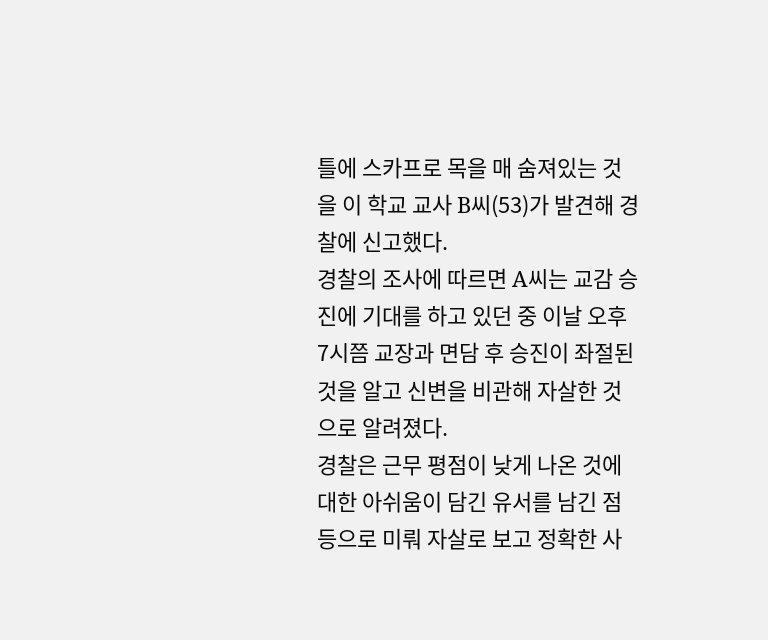틀에 스카프로 목을 매 숨져있는 것을 이 학교 교사 B씨(53)가 발견해 경찰에 신고했다.
경찰의 조사에 따르면 A씨는 교감 승진에 기대를 하고 있던 중 이날 오후 7시쯤 교장과 면담 후 승진이 좌절된 것을 알고 신변을 비관해 자살한 것으로 알려졌다.
경찰은 근무 평점이 낮게 나온 것에 대한 아쉬움이 담긴 유서를 남긴 점 등으로 미뤄 자살로 보고 정확한 사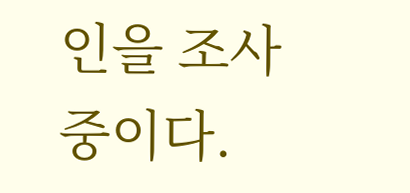인을 조사중이다.